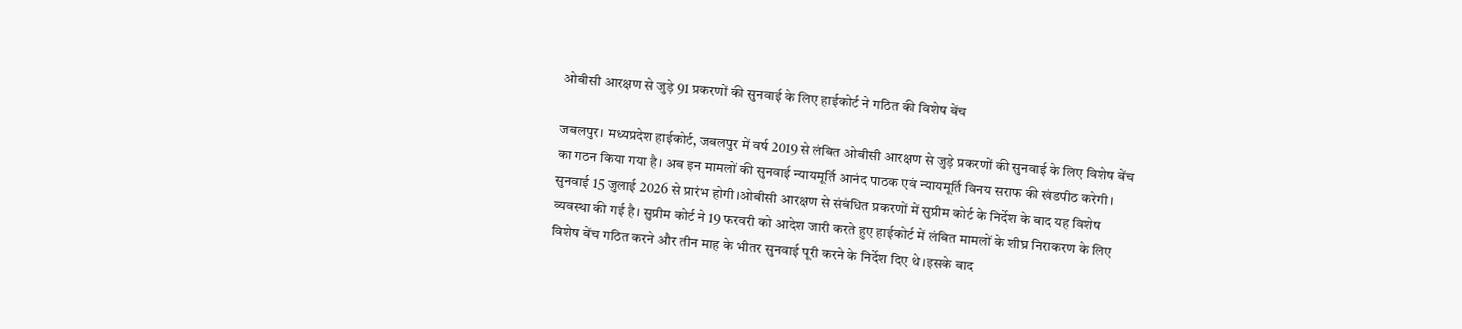ओबीसी आरक्षण से जुड़े 91 प्रकरणों की सुनवाई के लिए हाईकोर्ट ने गठित की विशेष बेंच

जबलपुर। मध्यप्रदेश हाईकोर्ट, जबलपुर में वर्ष 2019 से लंबित ओबीसी आरक्षण से जुड़े प्रकरणों की सुनवाई के लिए विशेष बेंच का गठन किया गया है। अब इन मामलों की सुनवाई न्यायमूर्ति आनंद पाठक एवं न्यायमूर्ति विनय सराफ की खंडपीठ करेगी। सुनवाई 15 जुलाई 2026 से प्रारंभ होगी।ओबीसी आरक्षण से संबंधित प्रकरणों में सुप्रीम कोर्ट के निर्देश के बाद यह विशेष व्यवस्था की गई है। सुप्रीम कोर्ट ने 19 फरवरी को आदेश जारी करते हुए हाईकोर्ट में लंबित मामलों के शीघ्र निराकरण के लिए विशेष बेंच गठित करने और तीन माह के भीतर सुनवाई पूरी करने के निर्देश दिए थे।इसके बाद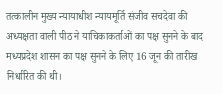तत्कालीन मुख्य न्यायाधीश न्यायमूर्ति संजीव सचदेवा की अध्यक्षता वाली पीठ ने याचिकाकर्ताओं का पक्ष सुनने के बाद मध्यप्रदेश शासन का पक्ष सुनने के लिए 16 जून की तारीख निर्धारित की थी।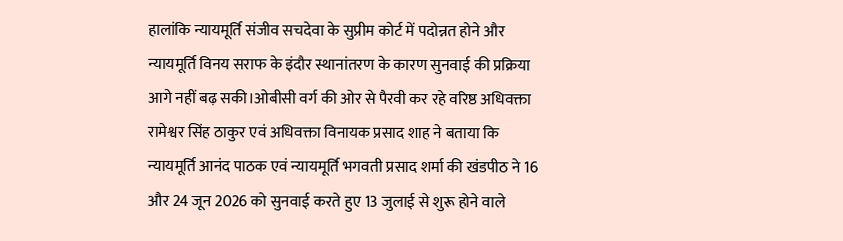हालांकि न्यायमूर्ति संजीव सचदेवा के सुप्रीम कोर्ट में पदोन्नत होने और न्यायमूर्ति विनय सराफ के इंदौर स्थानांतरण के कारण सुनवाई की प्रक्रिया आगे नहीं बढ़ सकी।ओबीसी वर्ग की ओर से पैरवी कर रहे वरिष्ठ अधिवक्ता रामेश्वर सिंह ठाकुर एवं अधिवक्ता विनायक प्रसाद शाह ने बताया कि न्यायमूर्ति आनंद पाठक एवं न्यायमूर्ति भगवती प्रसाद शर्मा की खंडपीठ ने 16 और 24 जून 2026 को सुनवाई करते हुए 13 जुलाई से शुरू होने वाले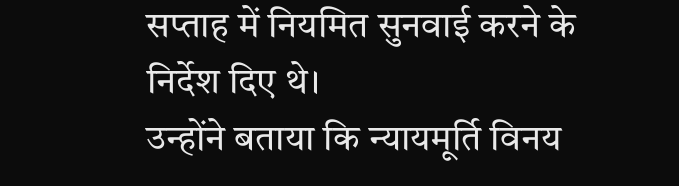सप्ताह में नियमित सुनवाई करने के निर्देश दिए थे।
उन्होंने बताया कि न्यायमूर्ति विनय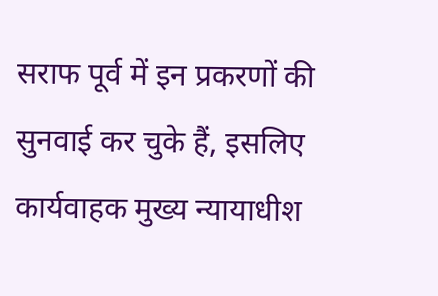सराफ पूर्व में इन प्रकरणों की सुनवाई कर चुके हैं, इसलिए कार्यवाहक मुख्य न्यायाधीश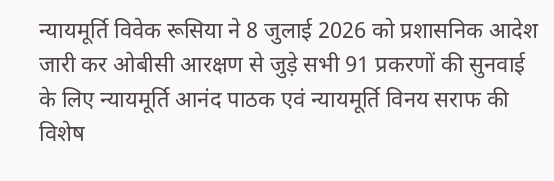न्यायमूर्ति विवेक रूसिया ने 8 जुलाई 2026 को प्रशासनिक आदेश जारी कर ओबीसी आरक्षण से जुड़े सभी 91 प्रकरणों की सुनवाई के लिए न्यायमूर्ति आनंद पाठक एवं न्यायमूर्ति विनय सराफ की विशेष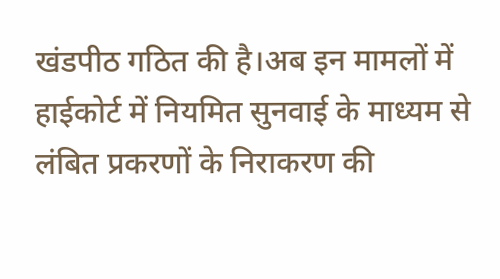खंडपीठ गठित की है।अब इन मामलों में हाईकोर्ट में नियमित सुनवाई के माध्यम से लंबित प्रकरणों के निराकरण की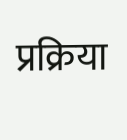प्रक्रिया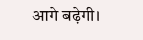आगे बढ़ेगी।